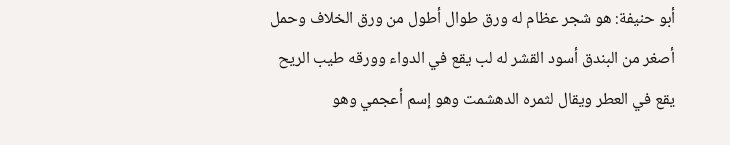أبو حنيفة: هو شجر عظام له ورق طوال أطول من ورق الخلاف وحمل أصغر من البندق أسود القشر له لب يقع في الدواء وورقه طيب الريح يقع في العطر ويقال لثمره الدهشمت وهو إسم أعجمي وهو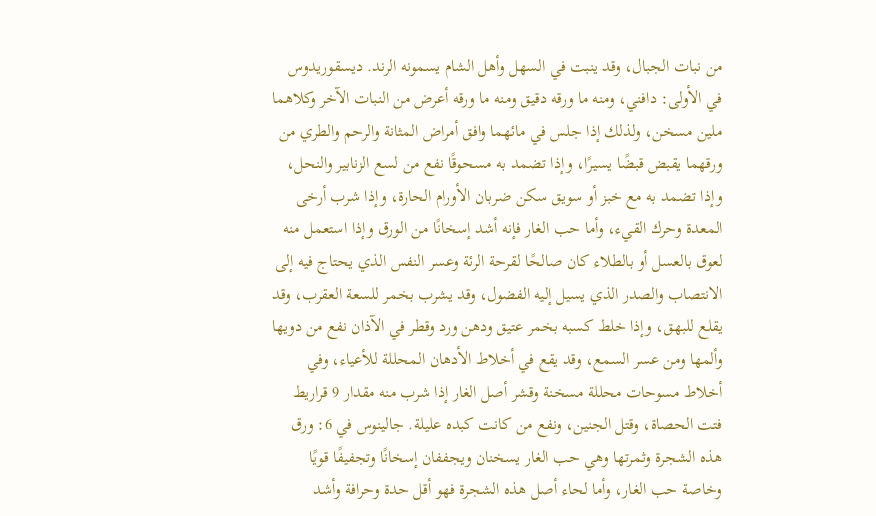من نبات الجبال، وقد ينبت في السهل وأهل الشام يسمونه الرند. ديسقوريدوس في الأولى: دافني، ومنه ما ورقه دقيق ومنه ما ورقه أعرض من النبات الآخر وكلاهما ملين مسخن، ولذلك إذا جلس في مائهما وافق أمراض المثانة والرحم والطري من ورقهما يقبض قبضًا يسيرًا، وإذا تضمد به مسحوقًا نفع من لسع الزنابير والنحل، وإذا تضمد به مع خبز أو سويق سكن ضربان الأورام الحارة، وإذا شرب أرخى المعدة وحرك القيء، وأما حب الغار فإنه أشد إسخانًا من الورق وإذا استعمل منه لعوق بالعسل أو بالطلاء كان صالحًا لقرحة الرئة وعسر النفس الذي يحتاج فيه إلى الانتصاب والصدر الذي يسيل إليه الفضول، وقد يشرب بخمر للسعة العقرب، وقد يقلع للبهق، وإذا خلط كسبه بخمر عتيق ودهن ورد وقطر في الآذان نفع من دويها وألمها ومن عسر السمع، وقد يقع في أخلاط الأدهان المحللة للأعياء، وفي أخلاط مسوحات محللة مسخنة وقشر أصل الغار إذا شرب منه مقدار 9 قراريط فتت الحصاة، وقتل الجنين، ونفع من كانت كبده عليلة. جالينوس في 6: ورق هذه الشجرة وثمرتها وهي حب الغار يسخنان ويجففان إسخانًا وتجفيفًا قويًا وخاصة حب الغار، وأما لحاء أصل هذه الشجرة فهو أقل حدة وحرافة وأشد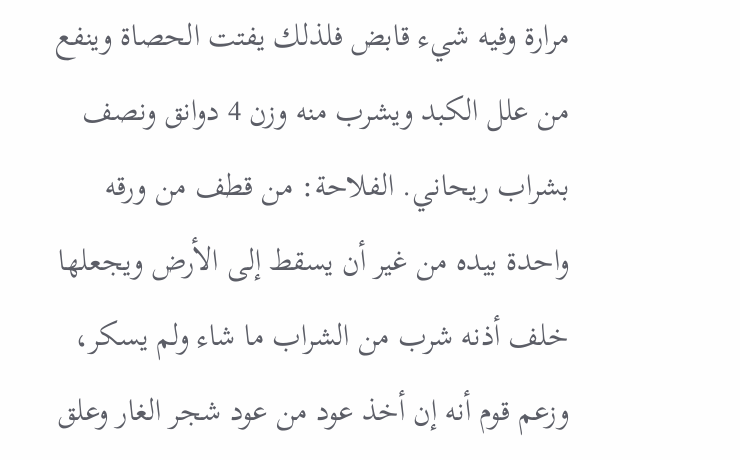مرارة وفيه شيء قابض فلذلك يفتت الحصاة وينفع من علل الكبد ويشرب منه وزن 4 دوانق ونصف بشراب ريحاني. الفلاحة: من قطف من ورقه واحدة بيده من غير أن يسقط إلى الأرض ويجعلها خلف أذنه شرب من الشراب ما شاء ولم يسكر، وزعم قوم أنه إن أخذ عود من عود شجر الغار وعلق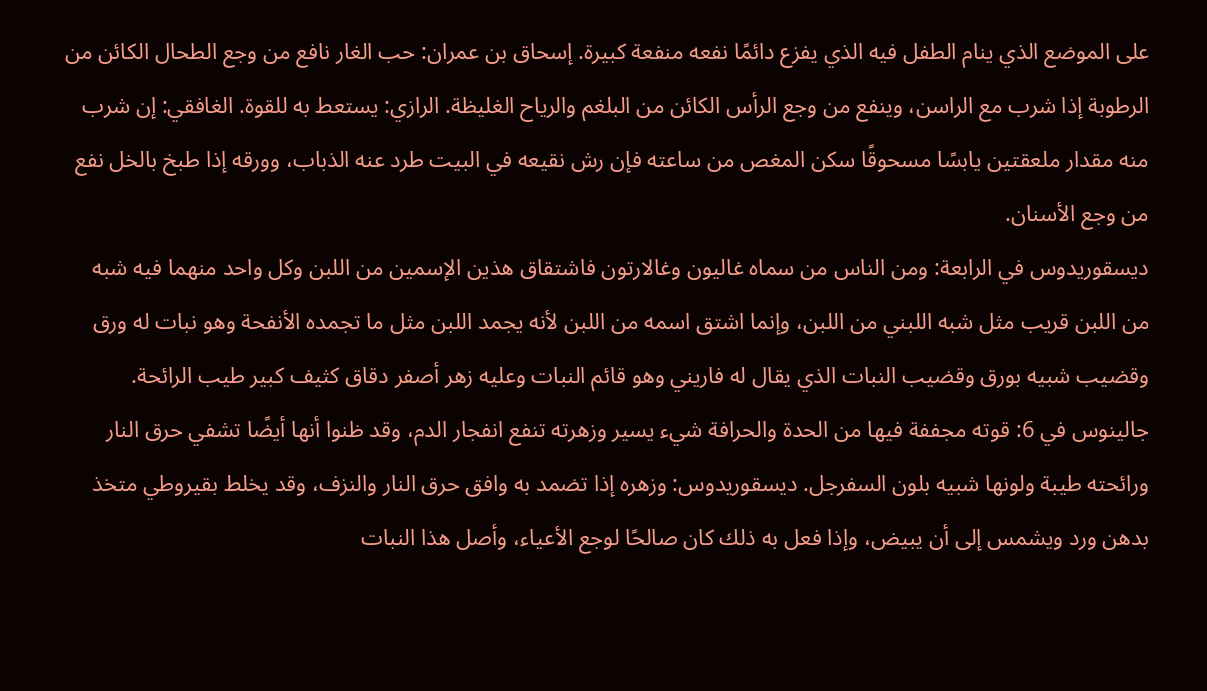على الموضع الذي ينام الطفل فيه الذي يفزع دائمًا نفعه منفعة كبيرة. إسحاق بن عمران: حب الغار نافع من وجع الطحال الكائن من الرطوبة إذا شرب مع الراسن، وينفع من وجع الرأس الكائن من البلغم والرياح الغليظة. الرازي: يستعط به للقوة. الغافقي: إن شرب منه مقدار ملعقتين يابسًا مسحوقًا سكن المغص من ساعته فإن رش نقيعه في البيت طرد عنه الذباب، وورقه إذا طبخ بالخل نفع من وجع الأسنان.
ديسقوريدوس في الرابعة: ومن الناس من سماه غاليون وغالارتون فاشتقاق هذين الإسمين من اللبن وكل واحد منهما فيه شبه من اللبن قريب مثل شبه اللبني من اللبن، وإنما اشتق اسمه من اللبن لأنه يجمد اللبن مثل ما تجمده الأنفحة وهو نبات له ورق وقضيب شبيه بورق وقضيب النبات الذي يقال له فاريني وهو قائم النبات وعليه زهر أصفر دقاق كثيف كبير طيب الرائحة. جالينوس في 6: قوته مجففة فيها من الحدة والحرافة شيء يسير وزهرته تنفع انفجار الدم، وقد ظنوا أنها أيضًا تشفي حرق النار ورائحته طيبة ولونها شبيه بلون السفرجل. ديسقوريدوس: وزهره إذا تضمد به وافق حرق النار والنزف، وقد يخلط بقيروطي متخذ بدهن ورد ويشمس إلى أن يبيض، وإذا فعل به ذلك كان صالحًا لوجع الأعياء، وأصل هذا النبات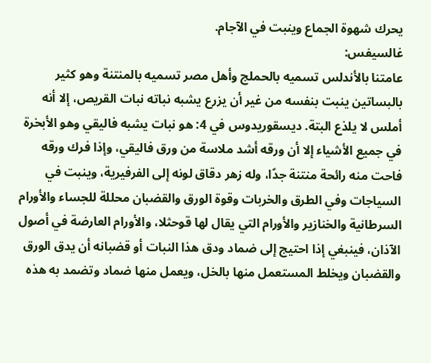يحرك شهوة الجماع وينبت في الآجام.
غالسيفس:
عامتنا بالأندلس تسميه بالحملج وأهل مصر تسميه بالمنتنة وهو كثير بالبساتين ينبت بنفسه من غير أن يزرع يشبه نباته نبات القريص، إلا أنه أملس لا يلذع البتة. ديسقوريدوس في 4: هو نبات يشبه فاليقي وهو الأبخرة في جميع الأشياء إلا أن ورقه أشد ملاسة من ورق فاليقي، وإذا فرك ورقه فاحت منه رائحة منتنة جدًا، وله زهر دقاق لونه إلى الفرفيرية، وينبت في السياجات وفي الطرق والخربات وقوة الورق والقضبان محللة للجساء والأورام السرطانية والخنازير والأورام التي يقال لها قوحثلا، والأورام العارضة في أصول الآذان، فينبغي إذا احتيج إلى ضماد ودق هذا النبات أو قضبانه أن يدق الورق والقضبان ويخلط المستعمل منها بالخل، ويعمل منها ضماد وتضمد به هذه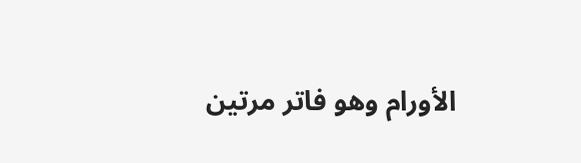الأورام وهو فاتر مرتين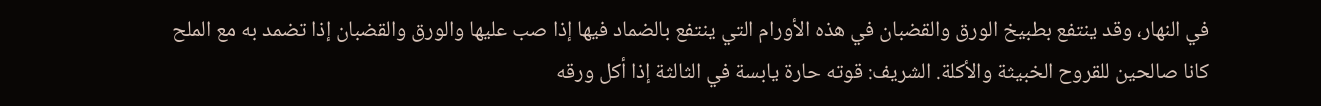في النهار، وقد ينتفع بطبيخ الورق والقضبان في هذه الأورام التي ينتفع بالضماد فيها إذا صب عليها والورق والقضبان إذا تضمد به مع الملح كانا صالحين للقروح الخبيثة والأكلة. الشريف: قوته حارة يابسة في الثالثة إذا أكل ورقه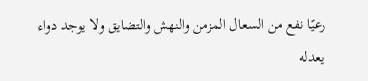رعيًا نفع من السعال المزمن والنهش والتضايق ولا يوجد دواء يعدله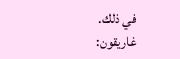في ذلك.
غاريقون: